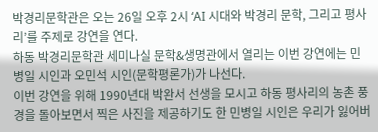박경리문학관은 오는 26일 오후 2시 ‘AI 시대와 박경리 문학, 그리고 평사리’를 주제로 강연을 연다.
하동 박경리문학관 세미나실 문학&생명관에서 열리는 이번 강연에는 민병일 시인과 오민석 시인(문학평론가)가 나선다.
이번 강연을 위해 1990년대 박완서 선생을 모시고 하동 평사리의 농촌 풍경을 돌아보면서 찍은 사진을 제공하기도 한 민병일 시인은 우리가 잃어버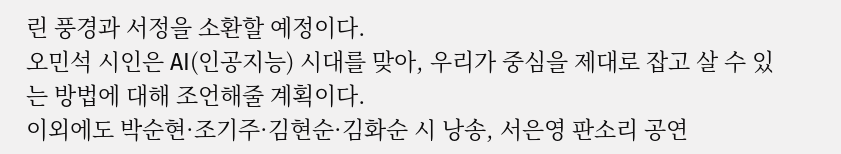린 풍경과 서정을 소환할 예정이다.
오민석 시인은 AI(인공지능) 시대를 맞아, 우리가 중심을 제대로 잡고 살 수 있는 방법에 대해 조언해줄 계획이다.
이외에도 박순현·조기주·김현순·김화순 시 낭송, 서은영 판소리 공연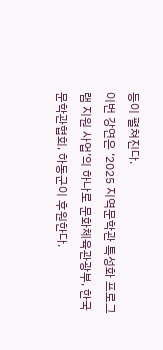등이 펼쳐진다.
이번 강연은 ‘2025 지역문학관 특성화 프로그램 지원 사업’의 하나로 문화체육관광부, 한국문학관협회, 하동군이 후원한다.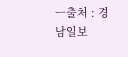ㅡ출처 : 경남일보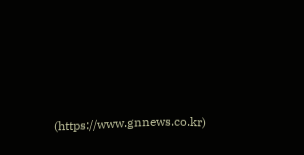(https://www.gnnews.co.kr)